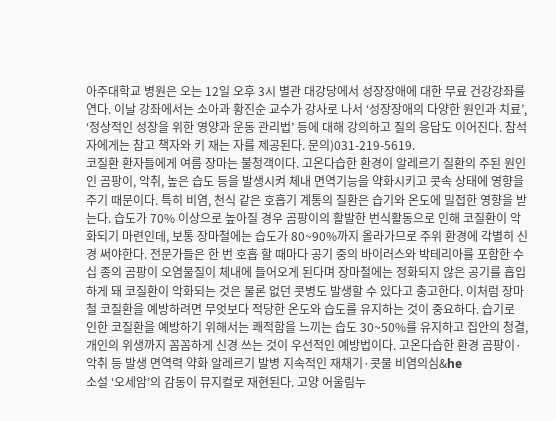아주대학교 병원은 오는 12일 오후 3시 별관 대강당에서 성장장애에 대한 무료 건강강좌를 연다. 이날 강좌에서는 소아과 황진순 교수가 강사로 나서 ‘성장장애의 다양한 원인과 치료’, ‘정상적인 성장을 위한 영양과 운동 관리법’ 등에 대해 강의하고 질의 응답도 이어진다. 참석자에게는 참고 책자와 키 재는 자를 제공된다. 문의)031-219-5619.
코질환 환자들에게 여름 장마는 불청객이다. 고온다습한 환경이 알레르기 질환의 주된 원인인 곰팡이, 악취, 높은 습도 등을 발생시켜 체내 면역기능을 약화시키고 콧속 상태에 영향을 주기 때문이다. 특히 비염, 천식 같은 호흡기 계통의 질환은 습기와 온도에 밀접한 영향을 받는다. 습도가 70% 이상으로 높아질 경우 곰팡이의 활발한 번식활동으로 인해 코질환이 악화되기 마련인데, 보통 장마철에는 습도가 80~90%까지 올라가므로 주위 환경에 각별히 신경 써야한다. 전문가들은 한 번 호흡 할 때마다 공기 중의 바이러스와 박테리아를 포함한 수십 종의 곰팡이 오염물질이 체내에 들어오게 된다며 장마철에는 정화되지 않은 공기를 흡입하게 돼 코질환이 악화되는 것은 물론 없던 콧병도 발생할 수 있다고 충고한다. 이처럼 장마철 코질환을 예방하려면 무엇보다 적당한 온도와 습도를 유지하는 것이 중요하다. 습기로 인한 코질환을 예방하기 위해서는 쾌적함을 느끼는 습도 30~50%를 유지하고 집안의 청결, 개인의 위생까지 꼼꼼하게 신경 쓰는 것이 우선적인 예방법이다. 고온다습한 환경 곰팡이·악취 등 발생 면역력 약화 알레르기 발병 지속적인 재채기·콧물 비염의심&he
소설 ‘오세암’의 감동이 뮤지컬로 재현된다. 고양 어울림누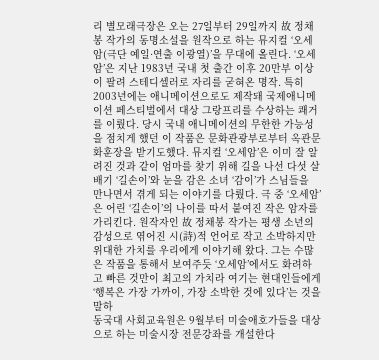리 별모래극장은 오는 27일부터 29일까지 故 정채봉 작가의 동명소설을 원작으로 하는 뮤지컬 ‘오세암(극단 예일·연출 이광열)’을 무대에 올린다. ‘오세암’은 지난 1983년 국내 첫 출간 이후 20만부 이상이 팔려 스테디셀러로 자리를 굳혀온 명작. 특히 2003년에는 애니메이션으로도 제작돼 국제애니메이션 페스티벌에서 대상 그랑프리를 수상하는 쾌거를 이뤘다. 당시 국내 애니메이션의 무한한 가능성을 점치게 했던 이 작품은 문화관광부로부터 옥관문화훈장을 받기도했다. 뮤지컬 ‘오세암’은 이미 잘 알려진 것과 같이 엄마를 찾기 위해 길을 나선 다섯 살배기 ‘길손이’와 눈을 감은 소녀 ‘감이’가 스님들을 만나면서 겪게 되는 이야기를 다뤘다. 극 중 ‘오세암’은 어린 ‘길손이’의 나이를 따서 붙여진 작은 암자를 가리킨다. 원작자인 故 정채봉 작가는 평생 소년의 감성으로 엮어진 시(詩)적 언어로 작고 소박하지만 위대한 가치를 우리에게 이야기해 왔다. 그는 수많은 작품을 통해서 보여주듯 ‘오세암’에서도 화려하고 빠른 것만이 최고의 가치라 여기는 현대인들에게 ‘행복은 가장 가까이, 가장 소박한 것에 있다’는 것을 말하
동국대 사회교육원은 9월부터 미술애호가들을 대상으로 하는 미술시장 전문강좌를 개설한다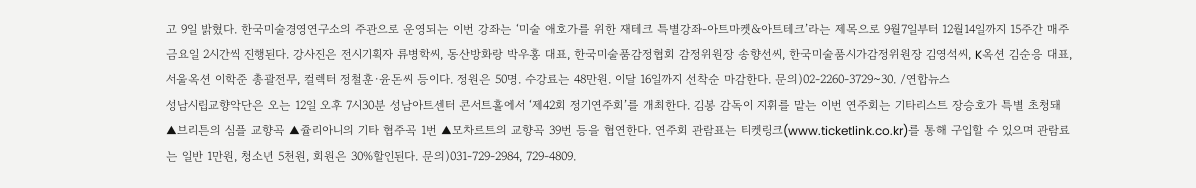고 9일 밝혔다. 한국미술경영연구소의 주관으로 운영되는 이번 강좌는 ‘미술 애호가를 위한 재테크 특별강좌-아트마켓&아트테크’라는 제목으로 9월7일부터 12월14일까지 15주간 매주 금요일 2시간씩 진행된다. 강사진은 전시기획자 류병학씨, 동산방화랑 박우홍 대표, 한국미술품감정협회 감정위원장 송향선씨, 한국미술품시가감정위원장 김영석씨, K옥션 김순응 대표, 서울옥션 이학준 총괄전무, 컬렉터 정철훈·윤돈씨 등이다. 정원은 50명. 수강료는 48만원. 이달 16일까지 선착순 마감한다. 문의)02-2260-3729~30. /연합뉴스
성남시립교향악단은 오는 12일 오후 7시30분 성남아트센터 콘서트홀에서 ‘제42회 정기연주회’를 개최한다. 김봉 감독이 지휘를 맡는 이번 연주회는 기타리스트 장승호가 특별 초청돼 ▲브리튼의 심플 교향곡 ▲쥴리아니의 기타 협주곡 1번 ▲모차르트의 교향곡 39번 등을 협연한다. 연주회 관람표는 티켓링크(www.ticketlink.co.kr)를 통해 구입할 수 있으며 관람료는 일반 1만원, 청소년 5천원, 회원은 30%할인된다. 문의)031-729-2984, 729-4809.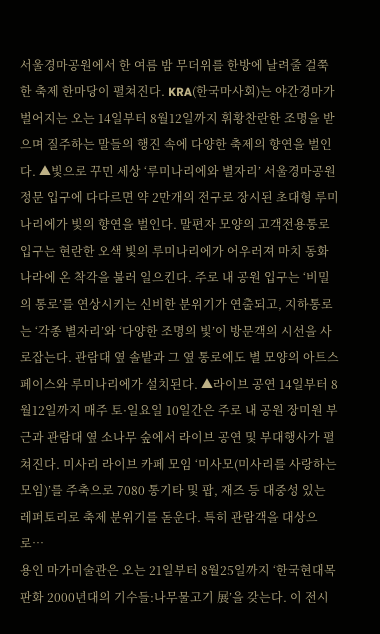서울경마공원에서 한 여름 밤 무더위를 한방에 날려줄 걸쭉한 축제 한마당이 펼쳐진다. KRA(한국마사회)는 야간경마가 벌어지는 오는 14일부터 8월12일까지 휘황찬란한 조명을 받으며 질주하는 말들의 행진 속에 다양한 축제의 향연을 벌인다. ▲빛으로 꾸민 세상 ‘루미나리에와 별자리’ 서울경마공원 정문 입구에 다다르면 약 2만개의 전구로 장시된 초대형 루미나리에가 빛의 향연을 벌인다. 말편자 모양의 고객전용통로 입구는 현란한 오색 빛의 루미나리에가 어우러져 마치 동화 나라에 온 착각을 불러 일으킨다. 주로 내 공원 입구는 ‘비밀의 통로’를 연상시키는 신비한 분위기가 연출되고, 지하통로는 ‘각종 별자리’와 ‘다양한 조명의 빛’이 방문객의 시선을 사로잡는다. 관람대 옆 솔밭과 그 옆 통로에도 별 모양의 아트스페이스와 루미나리에가 설치된다. ▲라이브 공연 14일부터 8월12일까지 매주 토·일요일 10일간은 주로 내 공원 장미원 부근과 관람대 옆 소나무 숲에서 라이브 공연 및 부대행사가 펼쳐진다. 미사리 라이브 카페 모임 ‘미사모(미사리를 사랑하는 모임)’를 주축으로 7080 통기타 및 팝, 재즈 등 대중성 있는 레퍼토리로 축제 분위기를 돋운다. 특히 관람객을 대상으로…
용인 마가미술관은 오는 21일부터 8월25일까지 ‘한국현대목판화 2000년대의 기수들:나무물고기 展’을 갖는다. 이 전시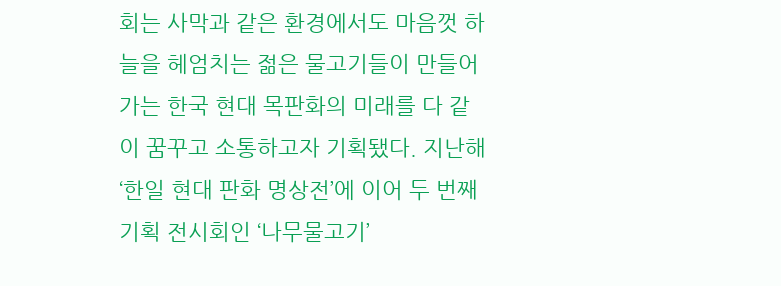회는 사막과 같은 환경에서도 마음껏 하늘을 헤엄치는 젊은 물고기들이 만들어 가는 한국 현대 목판화의 미래를 다 같이 꿈꾸고 소통하고자 기획됐다. 지난해 ‘한일 현대 판화 명상전’에 이어 두 번째 기획 전시회인 ‘나무물고기’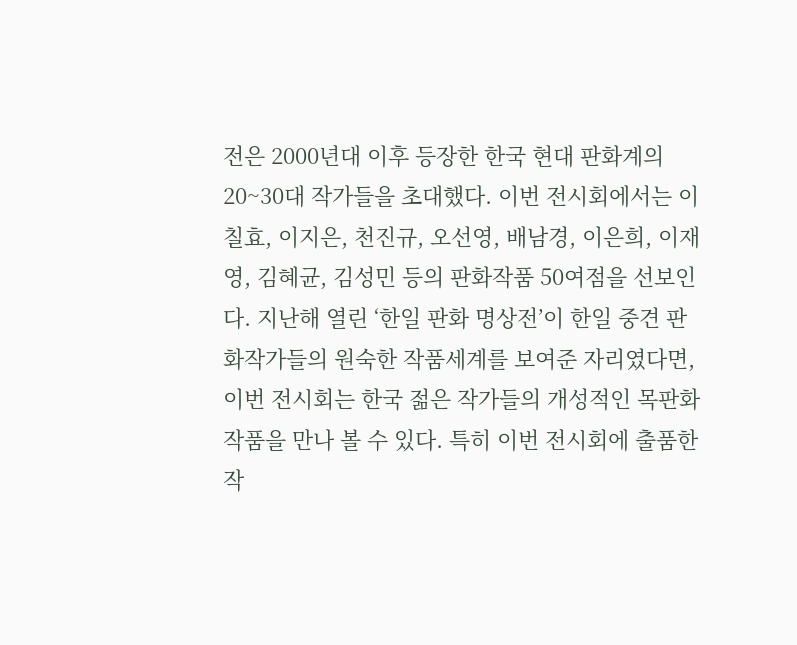전은 2000년대 이후 등장한 한국 현대 판화계의 20~30대 작가들을 초대했다. 이번 전시회에서는 이칠효, 이지은, 천진규, 오선영, 배남경, 이은희, 이재영, 김혜균, 김성민 등의 판화작품 50여점을 선보인다. 지난해 열린 ‘한일 판화 명상전’이 한일 중견 판화작가들의 원숙한 작품세계를 보여준 자리였다면, 이번 전시회는 한국 젊은 작가들의 개성적인 목판화 작품을 만나 볼 수 있다. 특히 이번 전시회에 출품한 작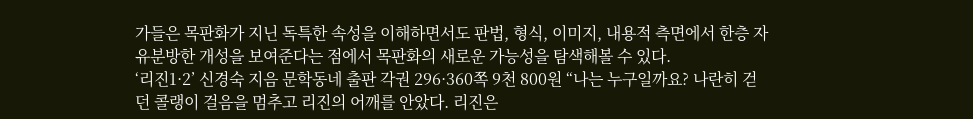가들은 목판화가 지닌 독특한 속성을 이해하면서도 판법, 형식, 이미지, 내용적 측면에서 한층 자유분방한 개성을 보여준다는 점에서 목판화의 새로운 가능성을 탐색해볼 수 있다.
‘리진1·2’ 신경숙 지음 문학동네 출판 각권 296·360쪽 9천 800원 “나는 누구일까요? 나란히 걷던 콜랭이 걸음을 멈추고 리진의 어깨를 안았다. 리진은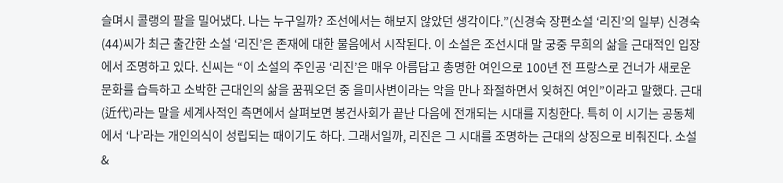슬며시 콜랭의 팔을 밀어냈다. 나는 누구일까? 조선에서는 해보지 않았던 생각이다.”(신경숙 장편소설 ‘리진’의 일부) 신경숙(44)씨가 최근 출간한 소설 ‘리진’은 존재에 대한 물음에서 시작된다. 이 소설은 조선시대 말 궁중 무희의 삶을 근대적인 입장에서 조명하고 있다. 신씨는 “이 소설의 주인공 ‘리진’은 매우 아름답고 총명한 여인으로 100년 전 프랑스로 건너가 새로운 문화를 습득하고 소박한 근대인의 삶을 꿈꿔오던 중 을미사변이라는 악을 만나 좌절하면서 잊혀진 여인”이라고 말했다. 근대(近代)라는 말을 세계사적인 측면에서 살펴보면 봉건사회가 끝난 다음에 전개되는 시대를 지칭한다. 특히 이 시기는 공동체에서 ‘나’라는 개인의식이 성립되는 때이기도 하다. 그래서일까, 리진은 그 시대를 조명하는 근대의 상징으로 비춰진다. 소설 &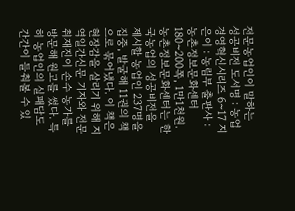전문농업인이 말하는 성공비전 도서명 : 농업경영혁신시리즈 6~17 지은이 : 농림부 출판사 : 농촌정보문화센터 180~200쪽, 1만1천원. 농촌정보문화센터는 한국농업의 성공비전을 제시할 농업인 237명을 집중, 발굴해 11권의 책으로 묶어냈다. 이 책은 현장감을 살리기 위해 지역일간신문 기자와 전문 취재진이 손수 농가를 방문해 원고를 썼다. 특히 농업인의 실패담도 간간이 들춰볼 수 있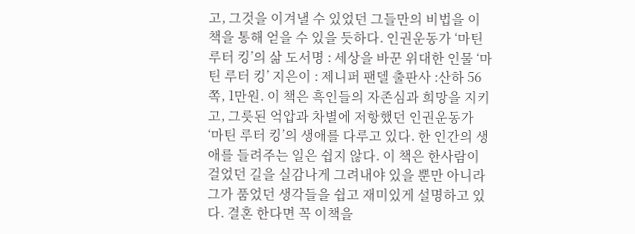고, 그것을 이겨낼 수 있었던 그들만의 비법을 이 책을 통해 얻을 수 있을 듯하다. 인권운동가 ‘마틴 루터 킹’의 삶 도서명 : 세상을 바꾼 위대한 인물 ‘마틴 루터 킹’ 지은이 : 제니퍼 팬델 출판사 :산하 56쪽, 1만원. 이 책은 흑인들의 자존심과 희망을 지키고, 그릇된 억압과 차별에 저항했던 인권운동가 ‘마틴 루터 킹’의 생애를 다루고 있다. 한 인간의 생애를 들려주는 일은 쉽지 않다. 이 책은 한사람이 걸었던 길을 실감나게 그려내야 있을 뿐만 아니라 그가 품었던 생각들을 쉽고 재미있게 설명하고 있다. 결혼 한다면 꼭 이책을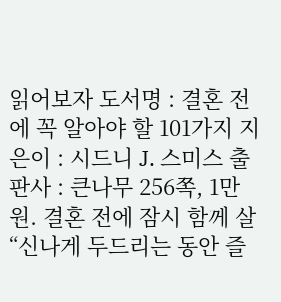읽어보자 도서명 : 결혼 전에 꼭 알아야 할 101가지 지은이 : 시드니 J. 스미스 출판사 : 큰나무 256쪽, 1만원. 결혼 전에 잠시 함께 살
“신나게 두드리는 동안 즐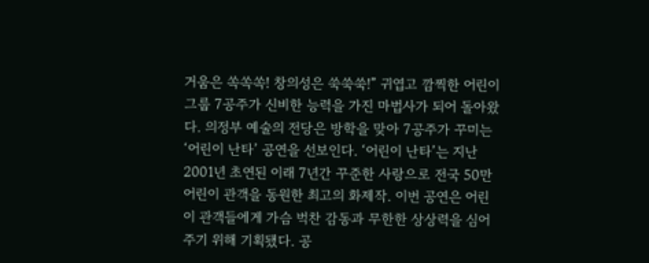거움은 쏙쏙쏙! 창의성은 쑥쑥쑥!” 귀엽고 깜찍한 어린이 그룹 7공주가 신비한 능력을 가진 마법사가 되어 돌아왔다. 의정부 예술의 전당은 방학을 맞아 7공주가 꾸미는 ‘어린이 난타’ 공연을 선보인다. ‘어린이 난타’는 지난 2001년 초연된 이래 7년간 꾸준한 사랑으로 전국 50만 어린이 관객을 동원한 최고의 화제작. 이번 공연은 어린이 관객들에게 가슴 벅찬 감동과 무한한 상상력을 심어주기 위해 기획됐다. 공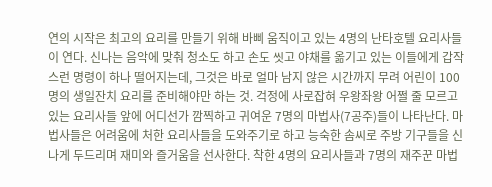연의 시작은 최고의 요리를 만들기 위해 바삐 움직이고 있는 4명의 난타호텔 요리사들이 연다. 신나는 음악에 맞춰 청소도 하고 손도 씻고 야채를 옮기고 있는 이들에게 갑작스런 명령이 하나 떨어지는데, 그것은 바로 얼마 남지 않은 시간까지 무려 어린이 100명의 생일잔치 요리를 준비해야만 하는 것. 걱정에 사로잡혀 우왕좌왕 어쩔 줄 모르고 있는 요리사들 앞에 어디선가 깜찍하고 귀여운 7명의 마법사(7공주)들이 나타난다. 마법사들은 어려움에 처한 요리사들을 도와주기로 하고 능숙한 솜씨로 주방 기구들을 신나게 두드리며 재미와 즐거움을 선사한다. 착한 4명의 요리사들과 7명의 재주꾼 마법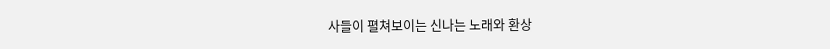사들이 펼쳐보이는 신나는 노래와 환상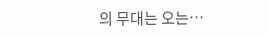의 무대는 오는…